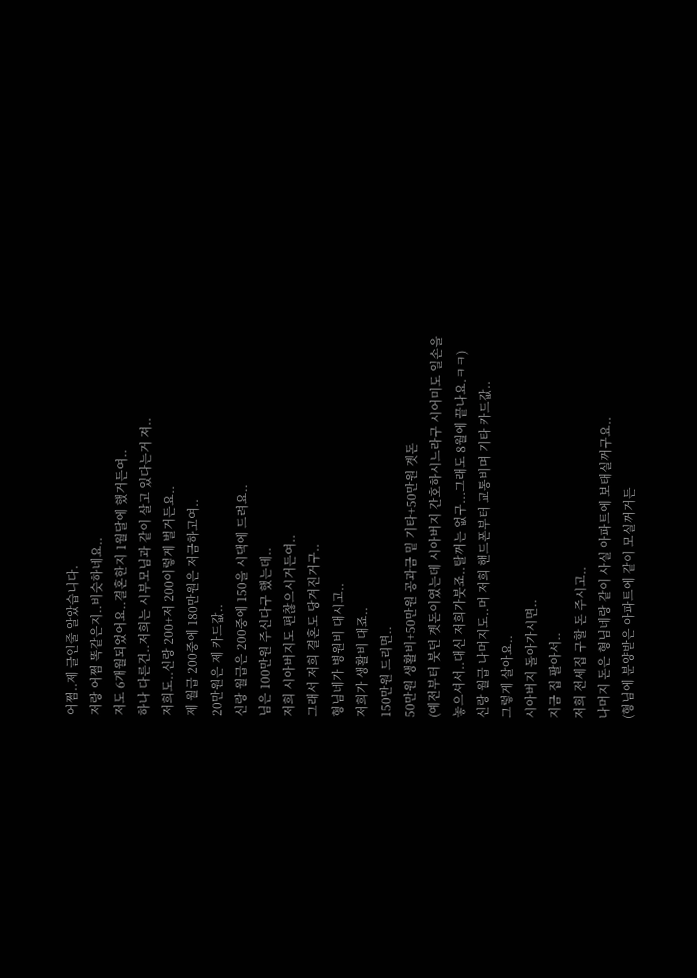어쩜..제 글인줄 알았습니다.
저랑 어쩜 똑같은지..비슷하네요..
저도 6개월되었어요..결혼한지 1월달에 했거든여..
하나 다른건..저희는 시부모님과 같이 살고 있다는거 져..
저희도..신랑 200+저 200이렇게 벌거든요..
제 월급 200중에 180만원은 저금하고여..
20만원은 제 카드값..
신랑 월급은 200중에 150을 시댁에 드려요..
님은 100만원 주신다구 했는데..
저희 시아버지도 편찮으시거든여..
그래서 저희 결혼도 당겨진거구..
형님네가 병원비 대시고..
저희가 생활비 대죠..
150만원 드리면..
50만원 생활비+50만원 공과금 밑 기타+50만원 곗돈
(예전부터 붓던 곗돈이였는데 시아버지 간호하시느라구 시어미도 일손을
놓으셔서..대신 저희가붓죠..탈꺼는 없구...그래도 8월에 끝나요.ㅋㅋ)
신랑 월급 나머지도..머 저희 핸드폰부터 교통비며 기타 카드값..
그렇게 살아요..
시아버지 돌아가시면..
지금 집 팔아서..
저희 전세집 구할 돈 주시고..
나머지 돈은 형님네랑 같이 사실 아파트에 보태실꺼구요..
(형님에 분양받은 아파트에 같이 모실꺼거든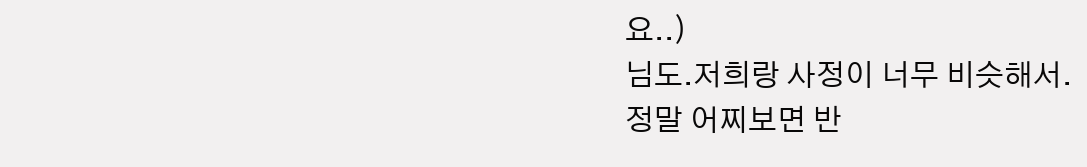요..)
님도.저희랑 사정이 너무 비슷해서.
정말 어찌보면 반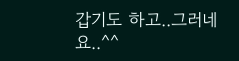갑기도 하고..그러네요..^^